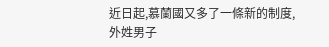近日起,慕蘭國又多了一條新的制度,外姓男子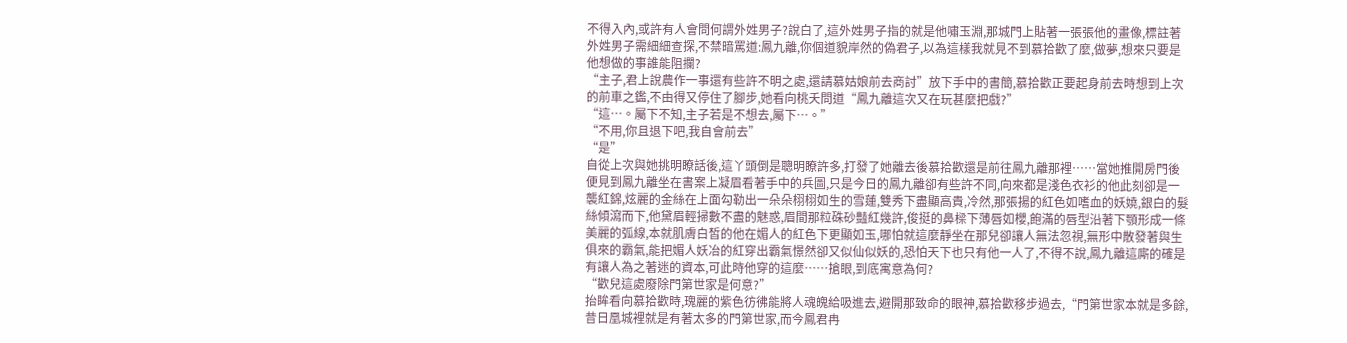不得入內,或許有人會問何謂外姓男子?說白了,這外姓男子指的就是他嘯玉淵,那城門上貼著一張張他的畫像,標註著外姓男子需細細查探,不禁暗罵道:鳳九離,你個道貌岸然的偽君子,以為這樣我就見不到慕拾歡了麼,做夢,想來只要是他想做的事誰能阻攔?
“主子,君上說農作一事還有些許不明之處,還請慕姑娘前去商討”放下手中的書簡,慕拾歡正要起身前去時想到上次的前車之鑑,不由得又停住了腳步,她看向桃夭問道“鳳九離這次又在玩甚麼把戲?”
“這…。屬下不知,主子若是不想去,屬下…。”
“不用,你且退下吧,我自會前去”
“是”
自從上次與她挑明瞭話後,這丫頭倒是聰明瞭許多,打發了她離去後慕拾歡還是前往鳳九離那裡……當她推開房門後便見到鳳九離坐在書案上凝眉看著手中的兵圖,只是今日的鳳九離卻有些許不同,向來都是淺色衣衫的他此刻卻是一襲紅錦,炫麗的金絲在上面勾勒出一朵朵栩栩如生的雪蓮,雙秀下盡顯高貴,冷然,那張揚的紅色如嗜血的妖嬈,銀白的髮絲傾瀉而下,他黛眉輕掃數不盡的魅惑,眉間那粒硃砂豔紅幾許,俊挺的鼻樑下薄唇如櫻,飽滿的唇型沿著下顎形成一條美麗的弧線,本就肌膚白皙的他在媚人的紅色下更顯如玉,哪怕就這麼靜坐在那兒卻讓人無法忽視,無形中散發著與生俱來的霸氣,能把媚人妖冶的紅穿出霸氣憬然卻又似仙似妖的,恐怕天下也只有他一人了,不得不說,鳳九離這廝的確是有讓人為之著迷的資本,可此時他穿的這麼……搶眼,到底寓意為何?
“歡兒這處廢除門第世家是何意?”
抬眸看向慕拾歡時,瑰麗的紫色彷彿能將人魂魄給吸進去,避開那致命的眼神,慕拾歡移步過去,“門第世家本就是多餘,昔日凰城裡就是有著太多的門第世家,而今鳳君冉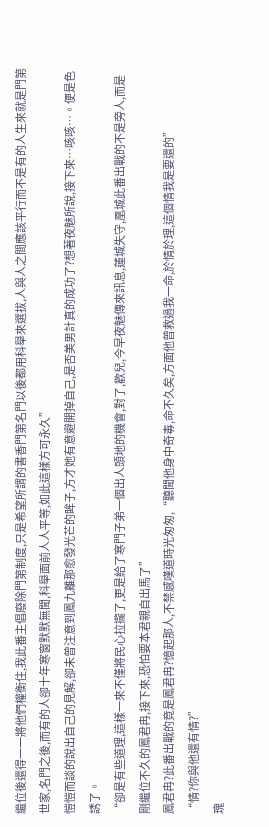繼位後還得一一將他們權衡住,我此番主倡廢除門第制度,只是希望所謂的書香門第名門以後都用科舉來選拔,人與人之間應該平行而不是有的人生來就是門第世家,名門之後,而有的人卻十年寒窗默默無聞,科舉面前人人平等,如此這樣方可永久”
愷愷而談的說出自己的見解,卻未曾注意到鳳九離那愈發光芒的眸子,方才她有意避開掉自己,是否美男計真的成功了?想著夜魅所說,接下來…咳咳…。便是色誘了。
“卻是有些道理,這樣一來不僅將民心拉攏了,更是給了寒門子弟一個出人頭地的機會,對了,歡兒,今早夜魅傳來訊息,蓮城失守,凰城此番出戰的不是旁人,而是剛繼位不久的鳳君冉,接下來,恐怕要本君親自出馬了”
鳳君冉?此番出戰的竟是鳳君冉?憶起那人,不禁感嘆道時光匆匆,“聽聞他身中奇毒,命不久矣,方面他曾救過我一命,於情於理,這個情我是要還的”
“情?你與他還有情?”
瑰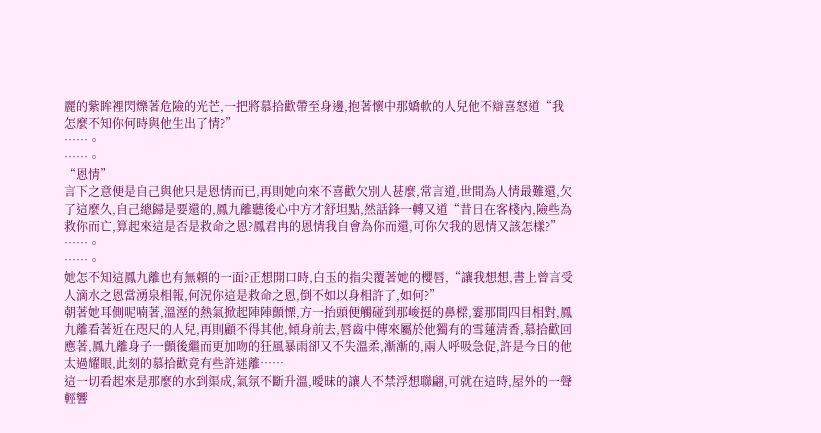麗的紫眸裡閃爍著危險的光芒,一把將慕拾歡帶至身邊,抱著懷中那嬌軟的人兒他不辯喜怒道“我怎麼不知你何時與他生出了情?”
……。
……。
“恩情”
言下之意便是自己與他只是恩情而已,再則她向來不喜歡欠別人甚麼,常言道,世間為人情最難還,欠了這麼久,自己總歸是要還的,鳳九離聽後心中方才舒坦點,然話鋒一轉又道“昔日在客棧內,險些為救你而亡,算起來這是否是救命之恩?鳳君冉的恩情我自會為你而還,可你欠我的恩情又該怎樣?”
……。
……。
她怎不知這鳳九離也有無賴的一面?正想開口時,白玉的指尖覆著她的櫻唇,“讓我想想,書上曾言受人滴水之恩當湧泉相報,何況你這是救命之恩,倒不如以身相許了,如何?”
朝著她耳側呢喃著,溫溼的熱氣掀起陣陣顫慄,方一抬頭便觸碰到那峻挺的鼻樑,霎那間四目相對,鳳九離看著近在咫尺的人兒,再則顧不得其他,傾身前去,唇齒中傳來屬於他獨有的雪蓮清香,慕拾歡回應著,鳳九離身子一顫後繼而更加吻的狂風暴雨卻又不失溫柔,漸漸的,兩人呼吸急促,許是今日的他太過耀眼,此刻的慕拾歡竟有些許迷離……
這一切看起來是那麼的水到渠成,氣氛不斷升溫,曖昧的讓人不禁浮想聯翩,可就在這時,屋外的一聲輕響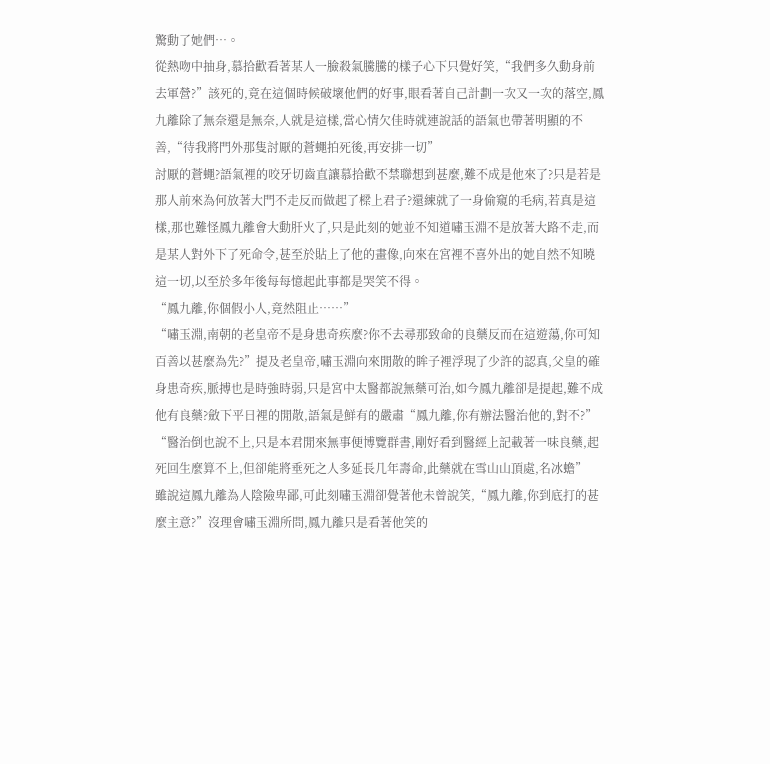驚動了她們…。
從熱吻中抽身,慕拾歡看著某人一臉殺氣騰騰的樣子心下只覺好笑,“我們多久動身前去軍營?”該死的,竟在這個時候破壞他們的好事,眼看著自己計劃一次又一次的落空,鳳九離除了無奈還是無奈,人就是這樣,當心情欠佳時就連說話的語氣也帶著明顯的不善,“待我將門外那隻討厭的蒼蠅拍死後,再安排一切”
討厭的蒼蠅?語氣裡的咬牙切齒直讓慕拾歡不禁聯想到甚麼,難不成是他來了?只是若是那人前來為何放著大門不走反而做起了樑上君子?還練就了一身偷窺的毛病,若真是這樣,那也難怪鳳九離會大動肝火了,只是此刻的她並不知道嘯玉淵不是放著大路不走,而是某人對外下了死命令,甚至於貼上了他的畫像,向來在宮裡不喜外出的她自然不知曉這一切,以至於多年後每每憶起此事都是哭笑不得。
“鳳九離,你個假小人,竟然阻止……”
“嘯玉淵,南朝的老皇帝不是身患奇疾麼?你不去尋那致命的良藥反而在這遊蕩,你可知百善以甚麼為先?”提及老皇帝,嘯玉淵向來閒散的眸子裡浮現了少許的認真,父皇的確身患奇疾,脈搏也是時強時弱,只是宮中太醫都說無藥可治,如今鳳九離卻是提起,難不成他有良藥?斂下平日裡的閒散,語氣是鮮有的嚴肅“鳳九離,你有辦法醫治他的,對不?”
“醫治倒也說不上,只是本君閒來無事便博覽群書,剛好看到醫經上記載著一味良藥,起死回生麼算不上,但卻能將垂死之人多延長几年壽命,此藥就在雪山山頂處,名冰蟾”
雖說這鳳九離為人陰險卑鄙,可此刻嘯玉淵卻覺著他未曾說笑,“鳳九離,你到底打的甚麼主意?”沒理會嘯玉淵所問,鳳九離只是看著他笑的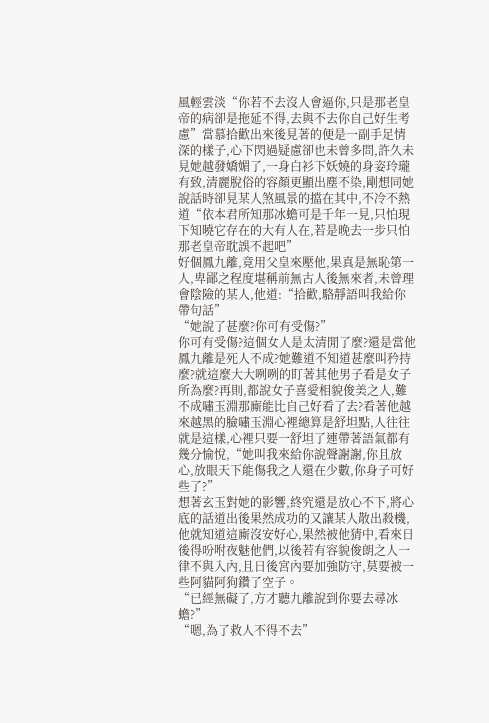風輕雲淡“你若不去沒人會逼你,只是那老皇帝的病卻是拖延不得,去與不去你自己好生考慮”當慕拾歡出來後見著的便是一副手足情深的樣子,心下閃過疑慮卻也未曾多問,許久未見她越發嬌媚了,一身白衫下妖嬈的身姿玲瓏有致,清麗脫俗的容顏更顯出塵不染,剛想同她說話時卻見某人煞風景的擋在其中,不冷不熱道“依本君所知那冰蟾可是千年一見,只怕現下知曉它存在的大有人在,若是晚去一步只怕那老皇帝耽誤不起吧”
好個鳳九離,竟用父皇來壓他,果真是無恥第一人,卑鄙之程度堪稱前無古人後無來者,未曾理會陰險的某人,他道:“拾歡,駱靜語叫我給你帶句話”
“她說了甚麼?你可有受傷?”
你可有受傷?這個女人是太清閒了麼?還是當他鳳九離是死人不成?她難道不知道甚麼叫矜持麼?就這麼大大咧咧的盯著其他男子看是女子所為麼?再則,都說女子喜愛相貌俊美之人,難不成嘯玉淵那廝能比自己好看了去?看著他越來越黑的臉嘯玉淵心裡總算是舒坦點,人往往就是這樣,心裡只要一舒坦了連帶著語氣都有幾分愉悅,“她叫我來給你說聲謝謝,你且放心,放眼天下能傷我之人還在少數,你身子可好些了?”
想著玄玉對她的影響,終究還是放心不下,將心底的話道出後果然成功的又讓某人散出殺機,他就知道這廝沒安好心,果然被他猜中,看來日後得吩咐夜魅他們,以後若有容貌俊朗之人一律不與入內,且日後宮內要加強防守,莫要被一些阿貓阿狗鑽了空子。
“已經無礙了,方才聽九離說到你要去尋冰蟾?”
“嗯,為了救人不得不去”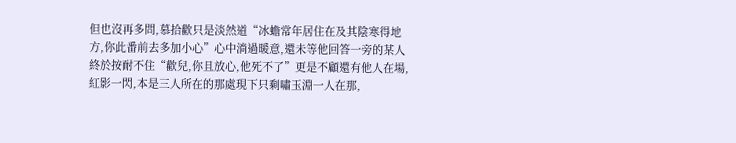但也沒再多問,慕拾歡只是淡然道“冰蟾常年居住在及其陰寒得地方,你此番前去多加小心”心中淌過暖意,還未等他回答一旁的某人終於按耐不住“歡兒,你且放心,他死不了”更是不顧還有他人在場,紅影一閃,本是三人所在的那處現下只剩嘯玉淵一人在那,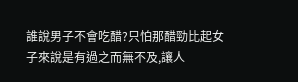誰說男子不會吃醋?只怕那醋勁比起女子來說是有過之而無不及,讓人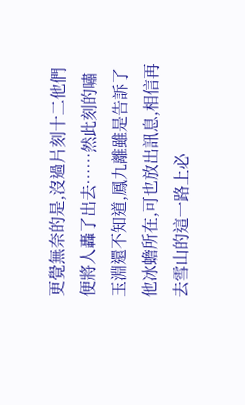更覺無奈的是,沒過片刻十二他們便將人轟了出去……然此刻的嘯玉淵還不知道,鳳九離雖是告訴了他冰蟾所在,可也放出訊息,相信再去雪山的這一路上必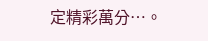定精彩萬分…。